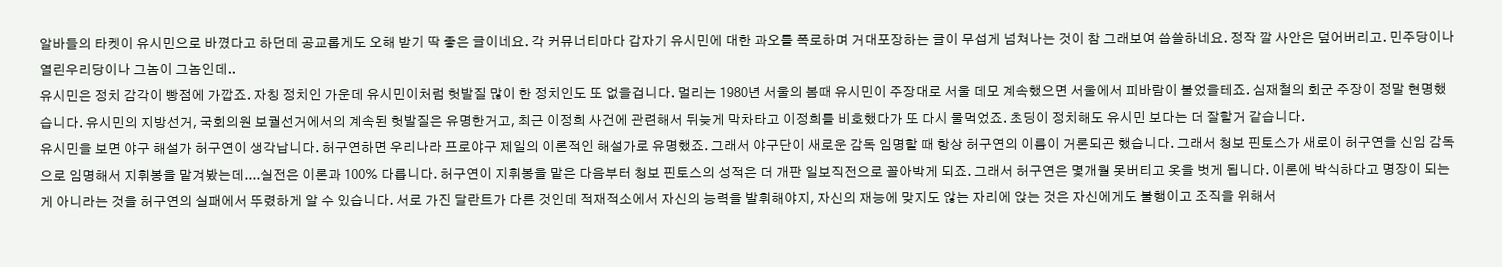알바들의 타켓이 유시민으로 바꼈다고 하던데 공교롭게도 오해 받기 딱 좋은 글이네요. 각 커뮤너티마다 갑자기 유시민에 대한 과오를 폭로하며 거대포장하는 글이 무섭게 넘쳐나는 것이 참 그래보여 씁쓸하네요. 정작 깔 사안은 덮어버리고. 민주당이나 열린우리당이나 그놈이 그놈인데..
유시민은 정치 감각이 빵점에 가깝죠. 자칭 정치인 가운데 유시민이처럼 헛발질 많이 한 정치인도 또 없을겁니다. 멀리는 1980년 서울의 봄때 유시민이 주장대로 서울 데모 계속했으면 서울에서 피바람이 불었을테죠. 심재철의 회군 주장이 정말 현명했습니다. 유시민의 지방선거, 국회의원 보궐선거에서의 계속된 헛발질은 유명한거고, 최근 이정희 사건에 관련해서 뒤늦게 막차타고 이정희를 비호했다가 또 다시 물먹었죠. 초딩이 정치해도 유시민 보다는 더 잘할거 같습니다.
유시민을 보면 야구 해설가 허구연이 생각납니다. 허구연하면 우리나라 프로야구 제일의 이론적인 해설가로 유명했죠. 그래서 야구단이 새로운 감독 임명할 때 항상 허구연의 이름이 거론되곤 했습니다. 그래서 청보 핀토스가 새로이 허구연을 신임 감독으로 임명해서 지휘봉을 맡겨봤는데....실전은 이론과 100% 다릅니다. 허구연이 지휘봉을 맡은 다음부터 청보 핀토스의 성적은 더 개판 일보직전으로 꼴아박게 되죠. 그래서 허구연은 몇개월 못버티고 옷을 벗게 됩니다. 이론에 박식하다고 명장이 되는게 아니라는 것을 허구연의 실패에서 뚜렸하게 알 수 있습니다. 서로 가진 달란트가 다른 것인데 적재적소에서 자신의 능력을 발휘해야지, 자신의 재능에 맞지도 않는 자리에 앉는 것은 자신에게도 불행이고 조직을 위해서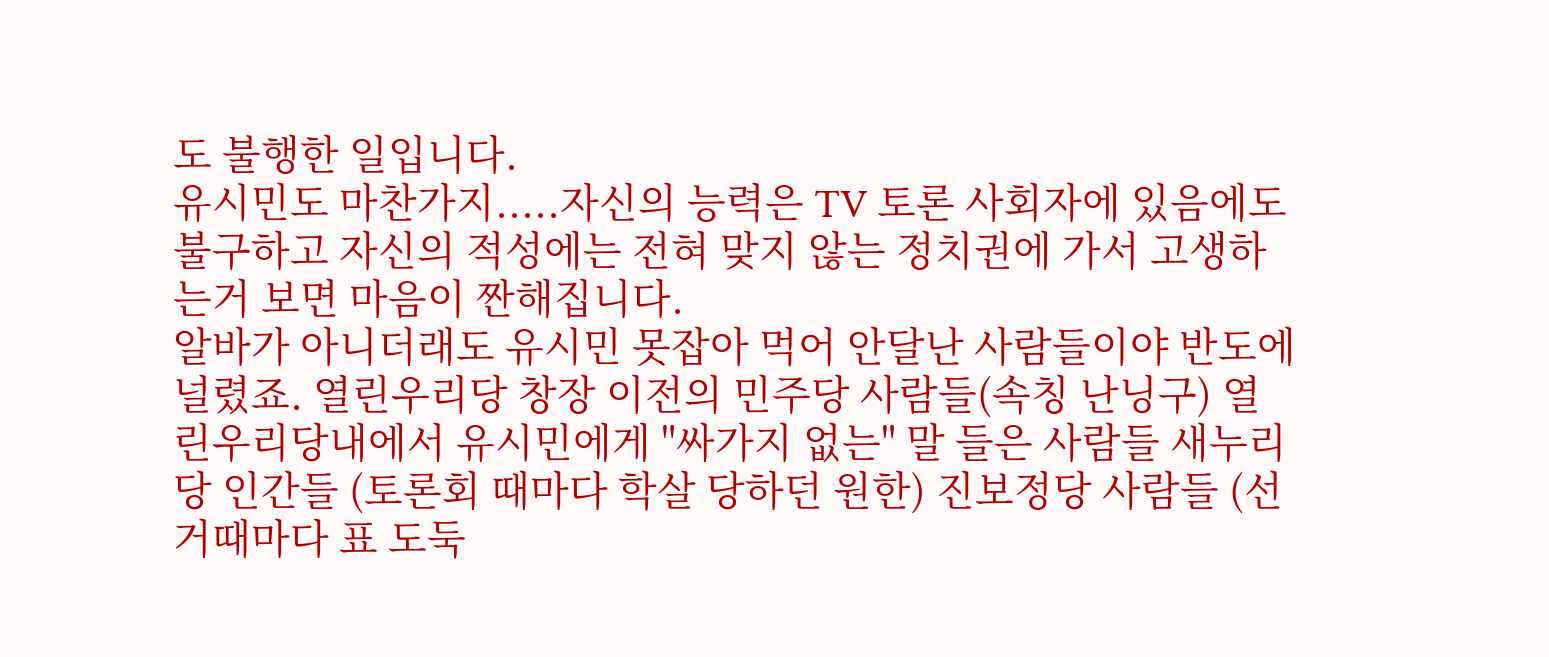도 불행한 일입니다.
유시민도 마찬가지.....자신의 능력은 TV 토론 사회자에 있음에도 불구하고 자신의 적성에는 전혀 맞지 않는 정치권에 가서 고생하는거 보면 마음이 짠해집니다.
알바가 아니더래도 유시민 못잡아 먹어 안달난 사람들이야 반도에 널렸죠. 열린우리당 창장 이전의 민주당 사람들(속칭 난닝구) 열린우리당내에서 유시민에게 "싸가지 없는" 말 들은 사람들 새누리당 인간들 (토론회 때마다 학살 당하던 원한) 진보정당 사람들 (선거때마다 표 도둑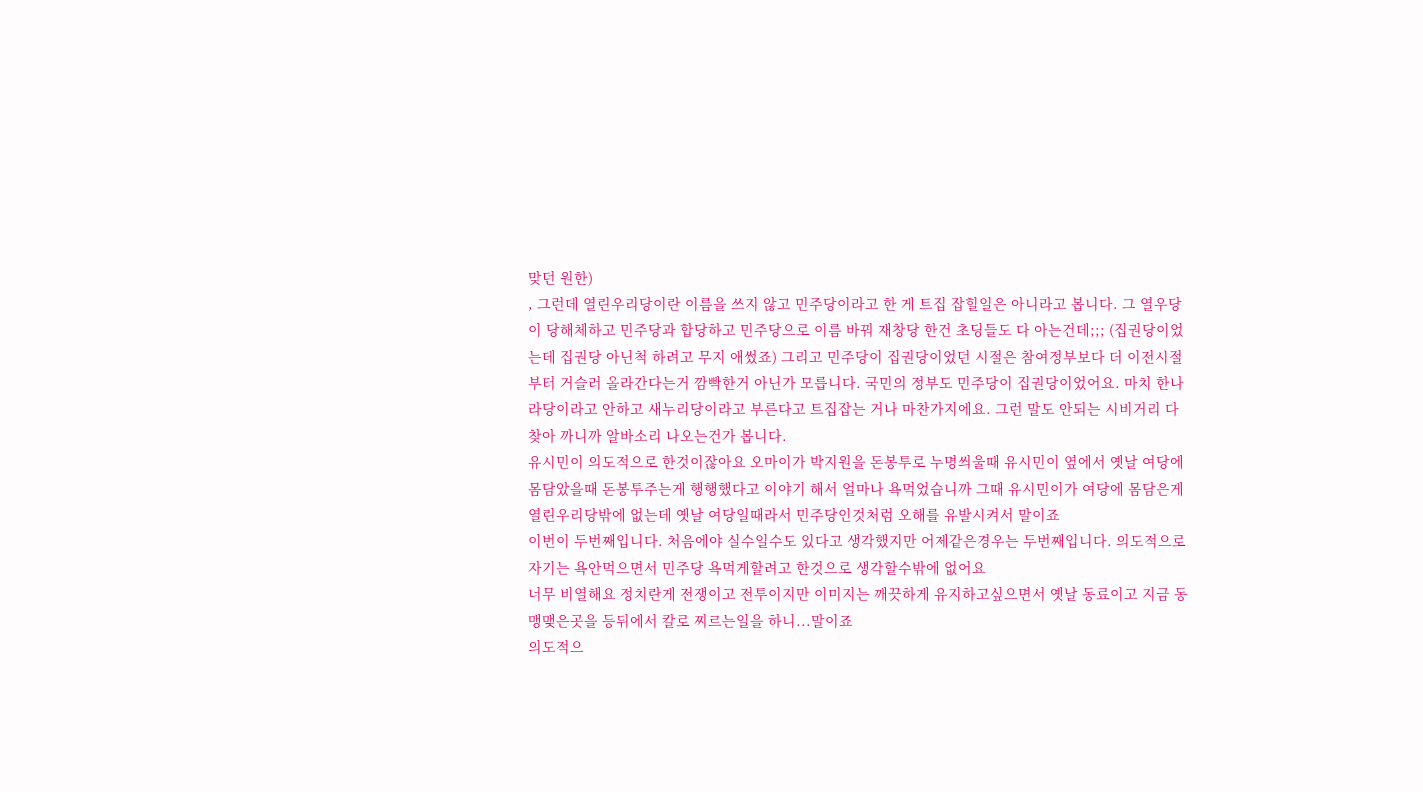맞던 원한)
, 그런데 열린우리당이란 이름을 쓰지 않고 민주당이라고 한 게 트집 잡힐일은 아니라고 봅니다. 그 열우당이 당해체하고 민주당과 합당하고 민주당으로 이름 바꿔 재창당 한건 초딩들도 다 아는건데;;; (집권당이었는데 집권당 아닌척 하려고 무지 애썼죠) 그리고 민주당이 집권당이었던 시절은 참여정부보다 더 이전시절부터 거슬러 올라간다는거 깜빡한거 아닌가 모릅니다. 국민의 정부도 민주당이 집권당이었어요. 마치 한나라당이라고 안하고 새누리당이라고 부른다고 트집잡는 거나 마찬가지에요. 그런 말도 안되는 시비거리 다 찾아 까니까 알바소리 나오는건가 봅니다.
유시민이 의도적으로 한것이잖아요 오마이가 박지원을 돈봉투로 누명씌울때 유시민이 옆에서 옛날 여당에 몸담았을때 돈봉투주는게 행행했다고 이야기 해서 얼마나 욕먹었습니까 그때 유시민이가 여당에 몸담은게 열린우리당밖에 없는데 옛날 여당일때라서 민주당인것처럼 오해를 유발시켜서 말이죠
이번이 두번째입니다. 처음에야 실수일수도 있다고 생각했지만 어제같은경우는 두번째입니다. 의도적으로 자기는 욕안먹으면서 민주당 욕먹게할려고 한것으로 생각할수밖에 없어요
너무 비열해요 정치란게 전쟁이고 전투이지만 이미지는 깨끗하게 유지하고싶으면서 옛날 동료이고 지금 동맹맺은곳을 등뒤에서 칼로 찌르는일을 하니...말이죠
의도적으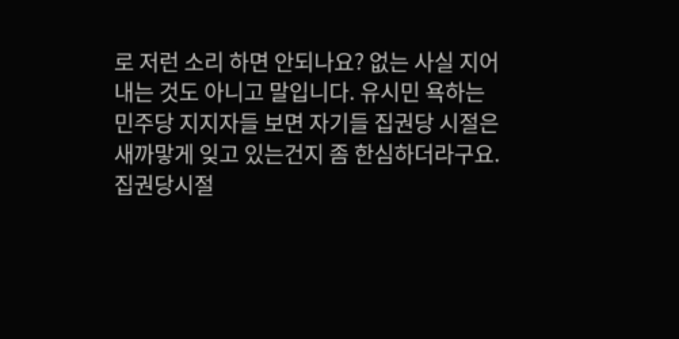로 저런 소리 하면 안되나요? 없는 사실 지어내는 것도 아니고 말입니다. 유시민 욕하는 민주당 지지자들 보면 자기들 집권당 시절은 새까맣게 잊고 있는건지 좀 한심하더라구요. 집권당시절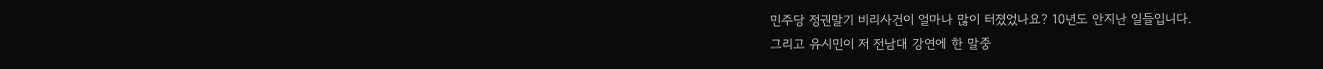민주당 정권말기 비리사건이 얼마나 많이 터졌었나요? 10년도 안지난 일들입니다.
그리고 유시민이 저 전남대 강연에 한 말중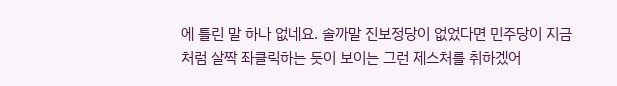에 틀린 말 하나 없네요. 솔까말 진보정당이 없었다면 민주당이 지금처럼 살짝 좌클릭하는 듯이 보이는 그런 제스처를 취하겠어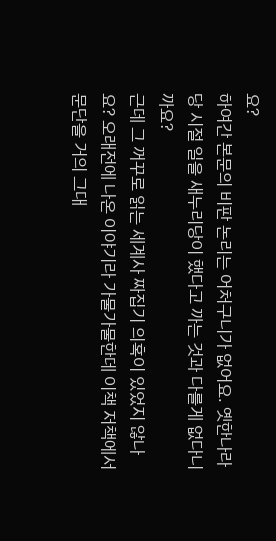요?
하여간 본문의 비판 논리는 어처구니가 없어요. 옛한나라당 시절 일을 새누리당이 했다고 까는 것과 다를게 없다니까요?
근데 그 꺼꾸로 읽는 세계사 짜집기 의혹이 있었지 않나요? 오래전에 나온 이야기라 가물가물한데 이책 저책에서 문단을 거의 그대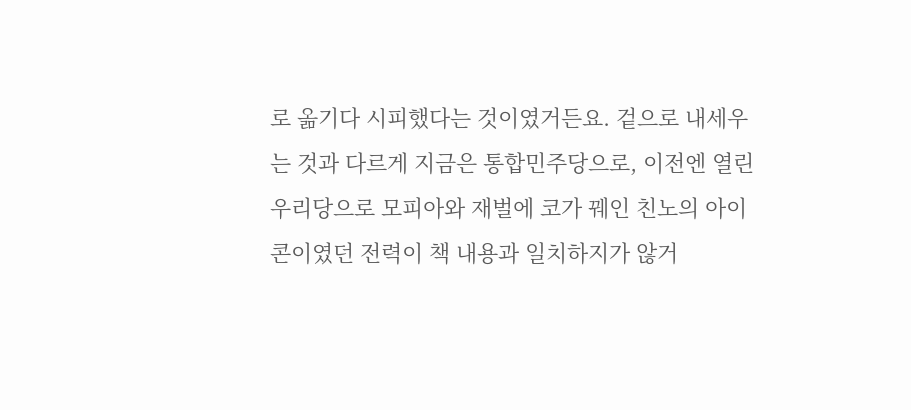로 옮기다 시피했다는 것이였거든요. 겉으로 내세우는 것과 다르게 지금은 통합민주당으로, 이전엔 열린 우리당으로 모피아와 재벌에 코가 꿰인 친노의 아이콘이였던 전력이 책 내용과 일치하지가 않거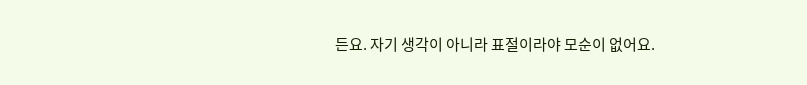든요. 자기 생각이 아니라 표절이라야 모순이 없어요.